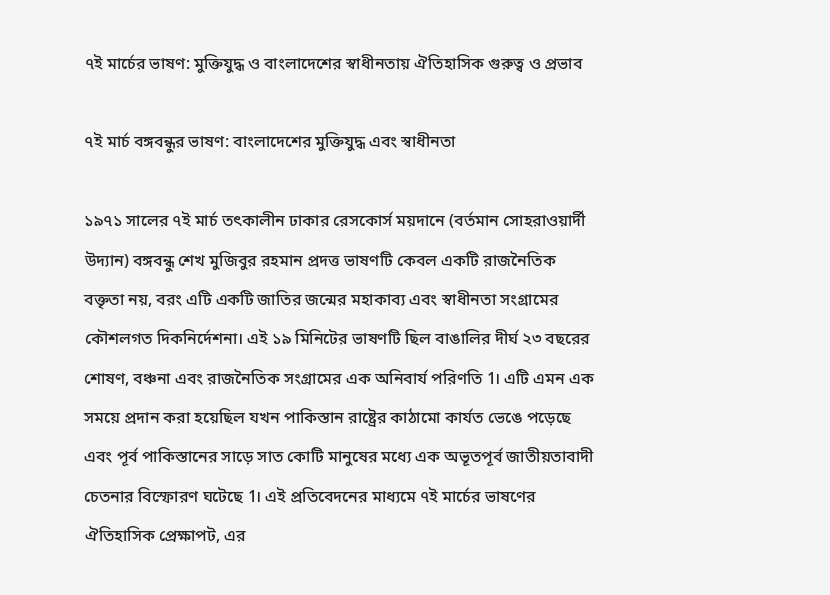৭ই মার্চের ভাষণ: মুক্তিযুদ্ধ ও বাংলাদেশের স্বাধীনতায় ঐতিহাসিক গুরুত্ব ও প্রভাব

৭ই মার্চ বঙ্গবন্ধুর ভাষণ: বাংলাদেশের মুক্তিযুদ্ধ এবং স্বাধীনতা

১৯৭১ সালের ৭ই মার্চ তৎকালীন ঢাকার রেসকোর্স ময়দানে (বর্তমান সোহরাওয়ার্দী উদ্যান) বঙ্গবন্ধু শেখ মুজিবুর রহমান প্রদত্ত ভাষণটি কেবল একটি রাজনৈতিক বক্তৃতা নয়, বরং এটি একটি জাতির জন্মের মহাকাব্য এবং স্বাধীনতা সংগ্রামের কৌশলগত দিকনির্দেশনা। এই ১৯ মিনিটের ভাষণটি ছিল বাঙালির দীর্ঘ ২৩ বছরের শোষণ, বঞ্চনা এবং রাজনৈতিক সংগ্রামের এক অনিবার্য পরিণতি 1। এটি এমন এক সময়ে প্রদান করা হয়েছিল যখন পাকিস্তান রাষ্ট্রের কাঠামো কার্যত ভেঙে পড়েছে এবং পূর্ব পাকিস্তানের সাড়ে সাত কোটি মানুষের মধ্যে এক অভূতপূর্ব জাতীয়তাবাদী চেতনার বিস্ফোরণ ঘটেছে 1। এই প্রতিবেদনের মাধ্যমে ৭ই মার্চের ভাষণের ঐতিহাসিক প্রেক্ষাপট, এর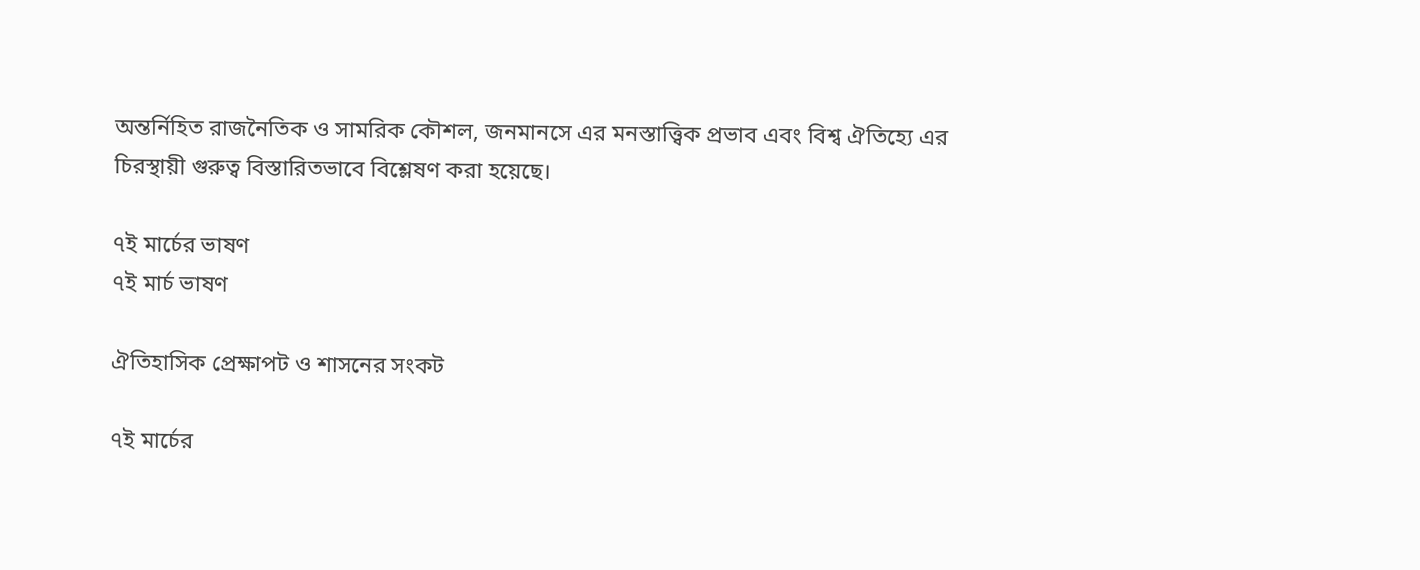অন্তর্নিহিত রাজনৈতিক ও সামরিক কৌশল, জনমানসে এর মনস্তাত্ত্বিক প্রভাব এবং বিশ্ব ঐতিহ্যে এর চিরস্থায়ী গুরুত্ব বিস্তারিতভাবে বিশ্লেষণ করা হয়েছে।

৭ই মার্চের ভাষণ
৭ই মার্চ ভাষণ

ঐতিহাসিক প্রেক্ষাপট ও শাসনের সংকট

৭ই মার্চের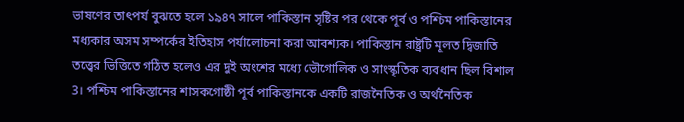ভাষণের তাৎপর্য বুঝতে হলে ১৯৪৭ সালে পাকিস্তান সৃষ্টির পর থেকে পূর্ব ও পশ্চিম পাকিস্তানের মধ্যকার অসম সম্পর্কের ইতিহাস পর্যালোচনা করা আবশ্যক। পাকিস্তান রাষ্ট্রটি মূলত দ্বিজাতি তত্ত্বের ভিত্তিতে গঠিত হলেও এর দুই অংশের মধ্যে ভৌগোলিক ও সাংস্কৃতিক ব্যবধান ছিল বিশাল 3। পশ্চিম পাকিস্তানের শাসকগোষ্ঠী পূর্ব পাকিস্তানকে একটি রাজনৈতিক ও অর্থনৈতিক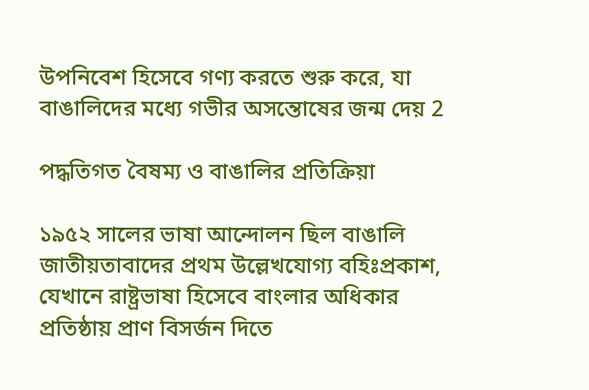উপনিবেশ হিসেবে গণ্য করতে শুরু করে, যা বাঙালিদের মধ্যে গভীর অসন্তোষের জন্ম দেয় 2

পদ্ধতিগত বৈষম্য ও বাঙালির প্রতিক্রিয়া

১৯৫২ সালের ভাষা আন্দোলন ছিল বাঙালি জাতীয়তাবাদের প্রথম উল্লেখযোগ্য বহিঃপ্রকাশ, যেখানে রাষ্ট্রভাষা হিসেবে বাংলার অধিকার প্রতিষ্ঠায় প্রাণ বিসর্জন দিতে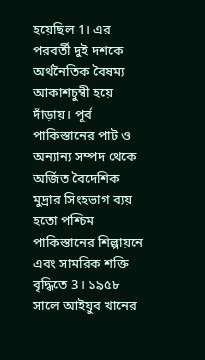হয়েছিল 1। এর পরবর্তী দুই দশকে অর্থনৈতিক বৈষম্য আকাশচুম্বী হয়ে দাঁড়ায়। পূর্ব পাকিস্তানের পাট ও অন্যান্য সম্পদ থেকে অর্জিত বৈদেশিক মুদ্রার সিংহভাগ ব্যয় হতো পশ্চিম পাকিস্তানের শিল্পায়নে এবং সামরিক শক্তি বৃদ্ধিতে 3। ১৯৫৮ সালে আইয়ুব খানের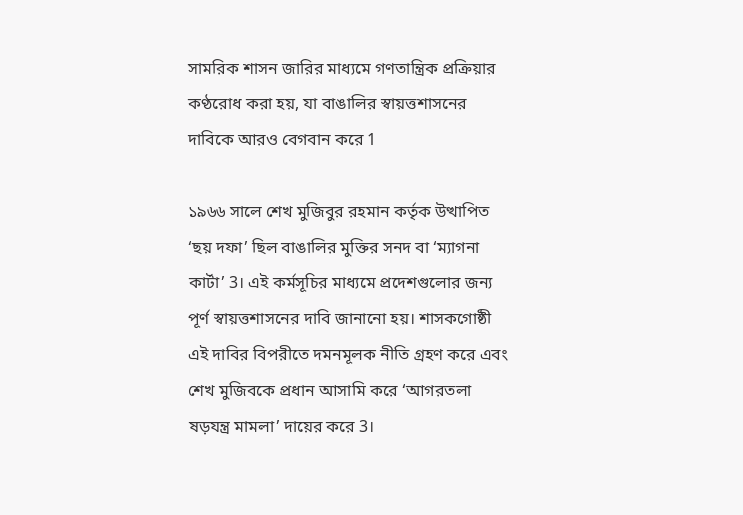সামরিক শাসন জারির মাধ্যমে গণতান্ত্রিক প্রক্রিয়ার কণ্ঠরোধ করা হয়, যা বাঙালির স্বায়ত্তশাসনের দাবিকে আরও বেগবান করে 1

১৯৬৬ সালে শেখ মুজিবুর রহমান কর্তৃক উত্থাপিত ‘ছয় দফা’ ছিল বাঙালির মুক্তির সনদ বা ‘ম্যাগনা কার্টা’ 3। এই কর্মসূচির মাধ্যমে প্রদেশগুলোর জন্য পূর্ণ স্বায়ত্তশাসনের দাবি জানানো হয়। শাসকগোষ্ঠী এই দাবির বিপরীতে দমনমূলক নীতি গ্রহণ করে এবং শেখ মুজিবকে প্রধান আসামি করে ‘আগরতলা ষড়যন্ত্র মামলা’ দায়ের করে 3।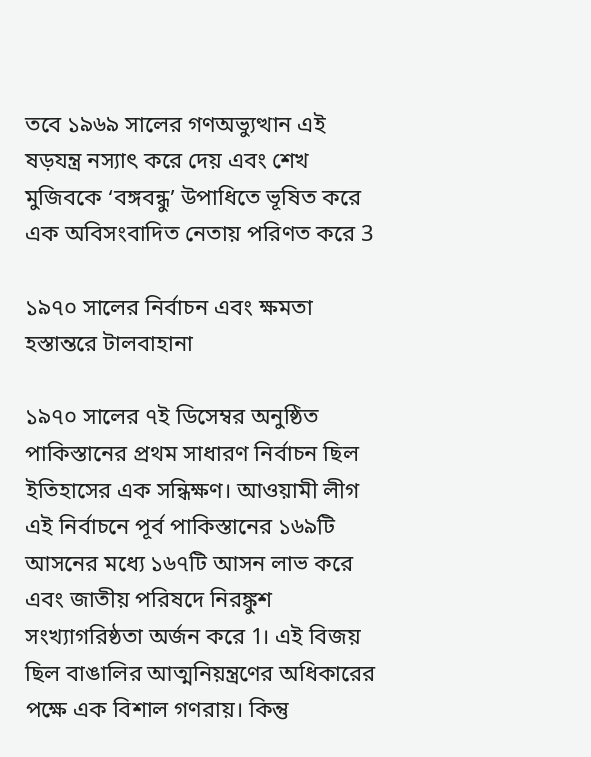তবে ১৯৬৯ সালের গণঅভ্যুত্থান এই ষড়যন্ত্র নস্যাৎ করে দেয় এবং শেখ মুজিবকে ‘বঙ্গবন্ধু’ উপাধিতে ভূষিত করে এক অবিসংবাদিত নেতায় পরিণত করে 3

১৯৭০ সালের নির্বাচন এবং ক্ষমতা হস্তান্তরে টালবাহানা

১৯৭০ সালের ৭ই ডিসেম্বর অনুষ্ঠিত পাকিস্তানের প্রথম সাধারণ নির্বাচন ছিল ইতিহাসের এক সন্ধিক্ষণ। আওয়ামী লীগ এই নির্বাচনে পূর্ব পাকিস্তানের ১৬৯টি আসনের মধ্যে ১৬৭টি আসন লাভ করে এবং জাতীয় পরিষদে নিরঙ্কুশ সংখ্যাগরিষ্ঠতা অর্জন করে 1। এই বিজয় ছিল বাঙালির আত্মনিয়ন্ত্রণের অধিকারের পক্ষে এক বিশাল গণরায়। কিন্তু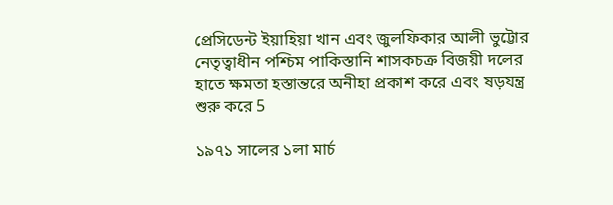প্রেসিডেন্ট ইয়াহিয়া খান এবং জুলফিকার আলী ভুট্টোর নেতৃত্বাধীন পশ্চিম পাকিস্তানি শাসকচক্র বিজয়ী দলের হাতে ক্ষমতা হস্তান্তরে অনীহা প্রকাশ করে এবং ষড়যন্ত্র শুরু করে 5

১৯৭১ সালের ১লা মার্চ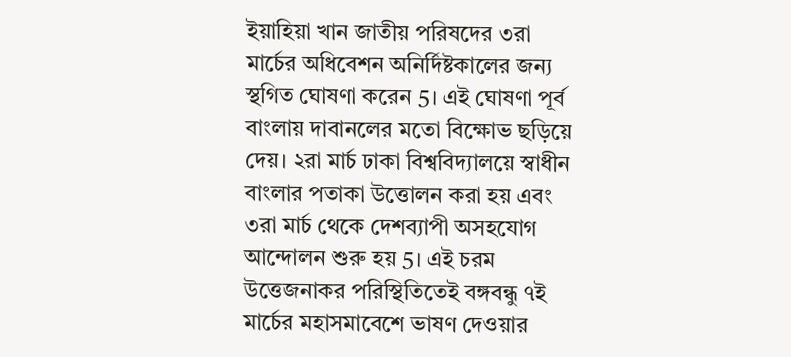ইয়াহিয়া খান জাতীয় পরিষদের ৩রা মার্চের অধিবেশন অনির্দিষ্টকালের জন্য স্থগিত ঘোষণা করেন 5। এই ঘোষণা পূর্ব বাংলায় দাবানলের মতো বিক্ষোভ ছড়িয়ে দেয়। ২রা মার্চ ঢাকা বিশ্ববিদ্যালয়ে স্বাধীন বাংলার পতাকা উত্তোলন করা হয় এবং ৩রা মার্চ থেকে দেশব্যাপী অসহযোগ আন্দোলন শুরু হয় 5। এই চরম উত্তেজনাকর পরিস্থিতিতেই বঙ্গবন্ধু ৭ই মার্চের মহাসমাবেশে ভাষণ দেওয়ার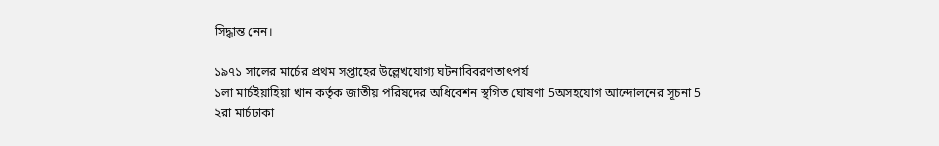সিদ্ধান্ত নেন।

১৯৭১ সালের মার্চের প্রথম সপ্তাহের উল্লেখযোগ্য ঘটনাবিবরণতাৎপর্য
১লা মার্চইয়াহিয়া খান কর্তৃক জাতীয় পরিষদের অধিবেশন স্থগিত ঘোষণা 5অসহযোগ আন্দোলনের সূচনা 5
২রা মার্চঢাকা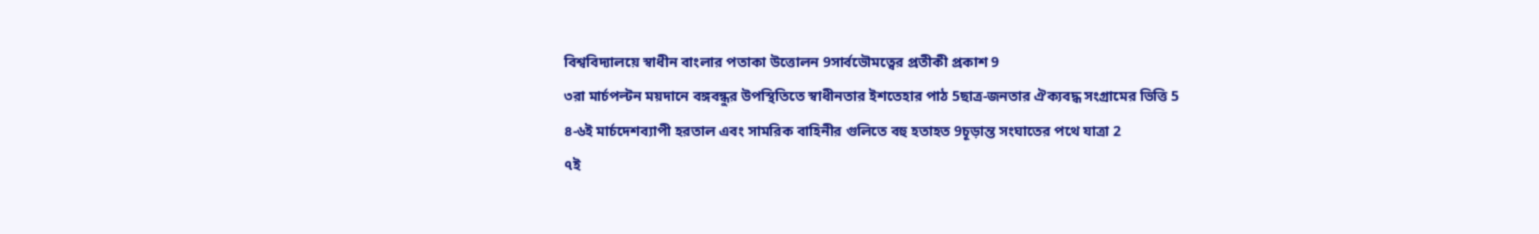বিশ্ববিদ্যালয়ে স্বাধীন বাংলার পতাকা উত্তোলন 9সার্বভৌমত্বের প্রতীকী প্রকাশ 9
৩রা মার্চপল্টন ময়দানে বঙ্গবন্ধুর উপস্থিতিতে স্বাধীনতার ইশতেহার পাঠ 5ছাত্র-জনতার ঐক্যবদ্ধ সংগ্রামের ভিত্তি 5
৪-৬ই মার্চদেশব্যাপী হরতাল এবং সামরিক বাহিনীর গুলিতে বহু হতাহত 9চূড়ান্ত সংঘাতের পথে যাত্রা 2
৭ই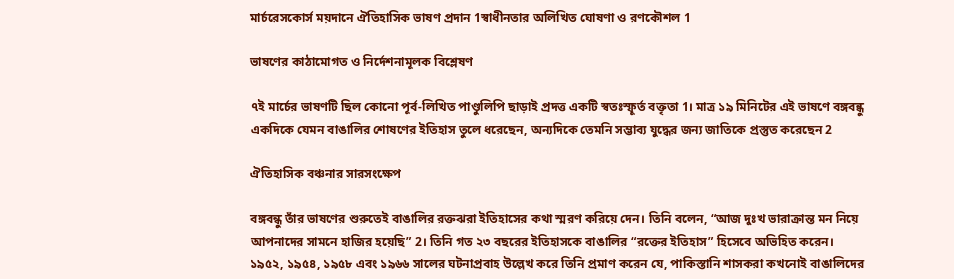মার্চরেসকোর্স ময়দানে ঐতিহাসিক ভাষণ প্রদান 1স্বাধীনতার অলিখিত ঘোষণা ও রণকৌশল 1

ভাষণের কাঠামোগত ও নির্দেশনামূলক বিশ্লেষণ

৭ই মার্চের ভাষণটি ছিল কোনো পূর্ব-লিখিত পাণ্ডুলিপি ছাড়াই প্রদত্ত একটি স্বতঃস্ফূর্ত বক্তৃতা 1। মাত্র ১৯ মিনিটের এই ভাষণে বঙ্গবন্ধু একদিকে যেমন বাঙালির শোষণের ইতিহাস তুলে ধরেছেন, অন্যদিকে তেমনি সম্ভাব্য যুদ্ধের জন্য জাতিকে প্রস্তুত করেছেন 2

ঐতিহাসিক বঞ্চনার সারসংক্ষেপ

বঙ্গবন্ধু তাঁর ভাষণের শুরুতেই বাঙালির রক্তঝরা ইতিহাসের কথা স্মরণ করিয়ে দেন। তিনি বলেন, “আজ দুঃখ ভারাক্রান্ত মন নিয়ে আপনাদের সামনে হাজির হয়েছি” 2। তিনি গত ২৩ বছরের ইতিহাসকে বাঙালির “রক্তের ইতিহাস” হিসেবে অভিহিত করেন। ১৯৫২, ১৯৫৪, ১৯৫৮ এবং ১৯৬৬ সালের ঘটনাপ্রবাহ উল্লেখ করে তিনি প্রমাণ করেন যে, পাকিস্তানি শাসকরা কখনোই বাঙালিদের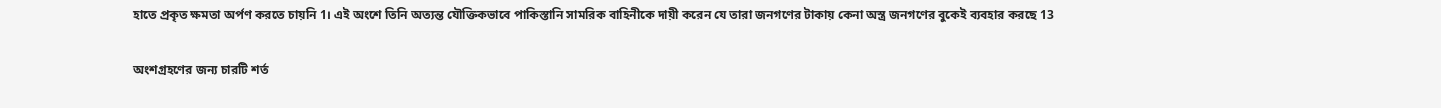হাতে প্রকৃত ক্ষমতা অর্পণ করতে চায়নি 1। এই অংশে তিনি অত্যন্ত যৌক্তিকভাবে পাকিস্তানি সামরিক বাহিনীকে দায়ী করেন যে তারা জনগণের টাকায় কেনা অস্ত্র জনগণের বুকেই ব্যবহার করছে 13

অংশগ্রহণের জন্য চারটি শর্ত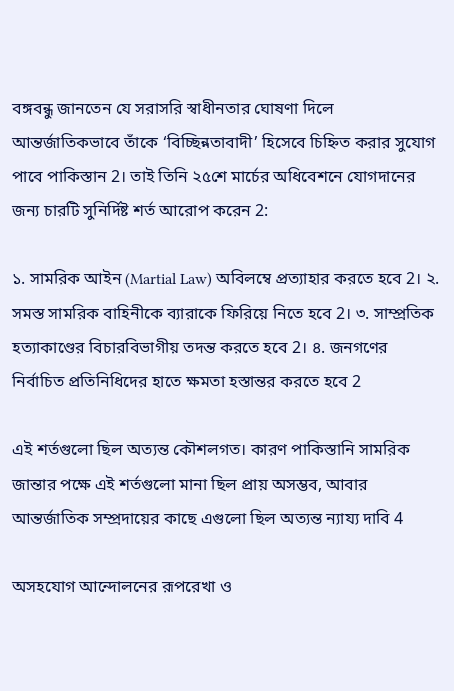বঙ্গবন্ধু জানতেন যে সরাসরি স্বাধীনতার ঘোষণা দিলে আন্তর্জাতিকভাবে তাঁকে ‘বিচ্ছিন্নতাবাদী’ হিসেবে চিহ্নিত করার সুযোগ পাবে পাকিস্তান 2। তাই তিনি ২৫শে মার্চের অধিবেশনে যোগদানের জন্য চারটি সুনির্দিষ্ট শর্ত আরোপ করেন 2:

১. সামরিক আইন (Martial Law) অবিলম্বে প্রত্যাহার করতে হবে 2। ২. সমস্ত সামরিক বাহিনীকে ব্যারাকে ফিরিয়ে নিতে হবে 2। ৩. সাম্প্রতিক হত্যাকাণ্ডের বিচারবিভাগীয় তদন্ত করতে হবে 2। ৪. জনগণের নির্বাচিত প্রতিনিধিদের হাতে ক্ষমতা হস্তান্তর করতে হবে 2

এই শর্তগুলো ছিল অত্যন্ত কৌশলগত। কারণ পাকিস্তানি সামরিক জান্তার পক্ষে এই শর্তগুলো মানা ছিল প্রায় অসম্ভব, আবার আন্তর্জাতিক সম্প্রদায়ের কাছে এগুলো ছিল অত্যন্ত ন্যায্য দাবি 4

অসহযোগ আন্দোলনের রূপরেখা ও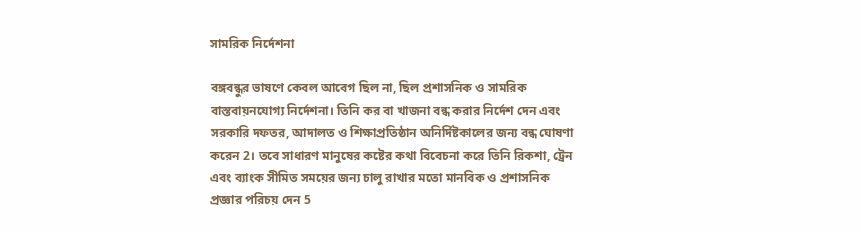সামরিক নির্দেশনা

বঙ্গবন্ধুর ভাষণে কেবল আবেগ ছিল না, ছিল প্রশাসনিক ও সামরিক বাস্তবায়নযোগ্য নির্দেশনা। তিনি কর বা খাজনা বন্ধ করার নির্দেশ দেন এবং সরকারি দফতর, আদালত ও শিক্ষাপ্রতিষ্ঠান অনির্দিষ্টকালের জন্য বন্ধ ঘোষণা করেন 2। তবে সাধারণ মানুষের কষ্টের কথা বিবেচনা করে তিনি রিকশা, ট্রেন এবং ব্যাংক সীমিত সময়ের জন্য চালু রাখার মতো মানবিক ও প্রশাসনিক প্রজ্ঞার পরিচয় দেন 5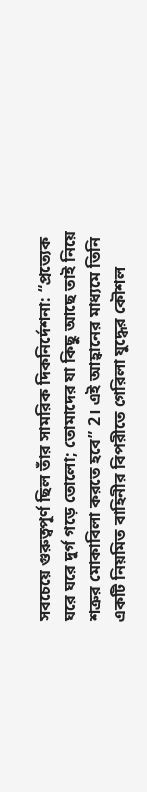সবচেয়ে গুরুত্বপূর্ণ ছিল তাঁর সামরিক দিকনির্দেশনা: “প্রত্যেক ঘরে ঘরে দুর্গ গড়ে তোলো; তোমাদের যা কিছু আছে তাই নিয়ে শত্রুর মোকাবিলা করতে হবে” 2। এই আহ্বানের মাধ্যমে তিনি একটি নিয়মিত বাহিনীর বিপরীতে গেরিলা যুদ্ধের কৌশল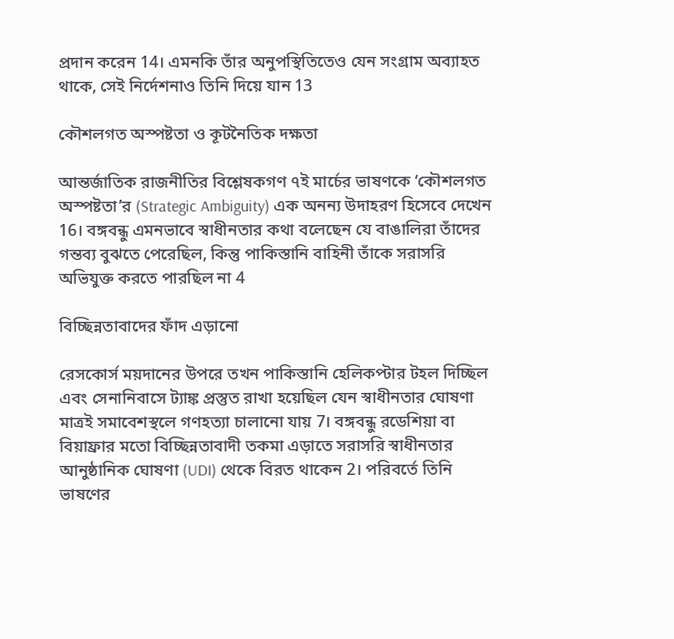প্রদান করেন 14। এমনকি তাঁর অনুপস্থিতিতেও যেন সংগ্রাম অব্যাহত থাকে, সেই নির্দেশনাও তিনি দিয়ে যান 13

কৌশলগত অস্পষ্টতা ও কূটনৈতিক দক্ষতা

আন্তর্জাতিক রাজনীতির বিশ্লেষকগণ ৭ই মার্চের ভাষণকে ‘কৌশলগত অস্পষ্টতা’র (Strategic Ambiguity) এক অনন্য উদাহরণ হিসেবে দেখেন 16। বঙ্গবন্ধু এমনভাবে স্বাধীনতার কথা বলেছেন যে বাঙালিরা তাঁদের গন্তব্য বুঝতে পেরেছিল, কিন্তু পাকিস্তানি বাহিনী তাঁকে সরাসরি অভিযুক্ত করতে পারছিল না 4

বিচ্ছিন্নতাবাদের ফাঁদ এড়ানো

রেসকোর্স ময়দানের উপরে তখন পাকিস্তানি হেলিকপ্টার টহল দিচ্ছিল এবং সেনানিবাসে ট্যাঙ্ক প্রস্তুত রাখা হয়েছিল যেন স্বাধীনতার ঘোষণা মাত্রই সমাবেশস্থলে গণহত্যা চালানো যায় 7। বঙ্গবন্ধু রডেশিয়া বা বিয়াফ্রার মতো বিচ্ছিন্নতাবাদী তকমা এড়াতে সরাসরি স্বাধীনতার আনুষ্ঠানিক ঘোষণা (UDI) থেকে বিরত থাকেন 2। পরিবর্তে তিনি ভাষণের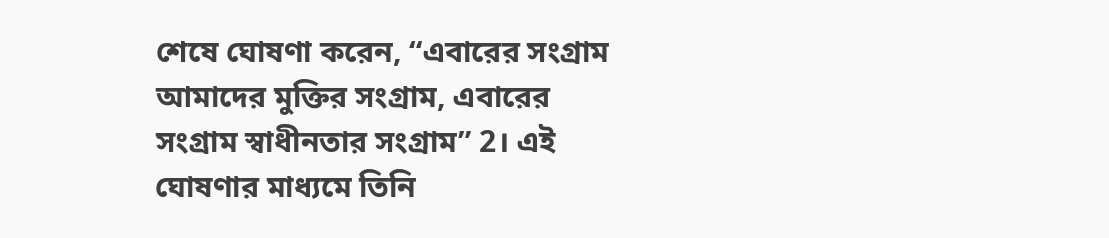শেষে ঘোষণা করেন, “এবারের সংগ্রাম আমাদের মুক্তির সংগ্রাম, এবারের সংগ্রাম স্বাধীনতার সংগ্রাম” 2। এই ঘোষণার মাধ্যমে তিনি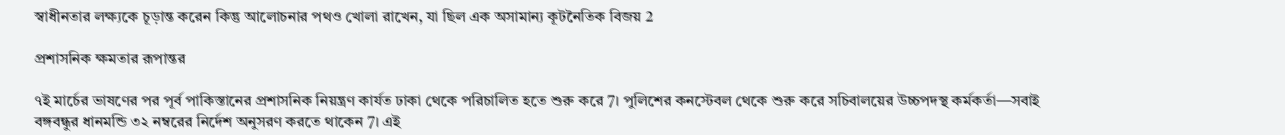স্বাধীনতার লক্ষ্যকে চূড়ান্ত করেন কিন্তু আলোচনার পথও খোলা রাখেন, যা ছিল এক অসামান্য কূটনৈতিক বিজয় 2

প্রশাসনিক ক্ষমতার রূপান্তর

৭ই মার্চের ভাষণের পর পূর্ব পাকিস্তানের প্রশাসনিক নিয়ন্ত্রণ কার্যত ঢাকা থেকে পরিচালিত হতে শুরু করে 7। পুলিশের কনস্টেবল থেকে শুরু করে সচিবালয়ের উচ্চপদস্থ কর্মকর্তা—সবাই বঙ্গবন্ধুর ধানমন্ডি ৩২ নম্বরের নির্দেশ অনুসরণ করতে থাকেন 7। এই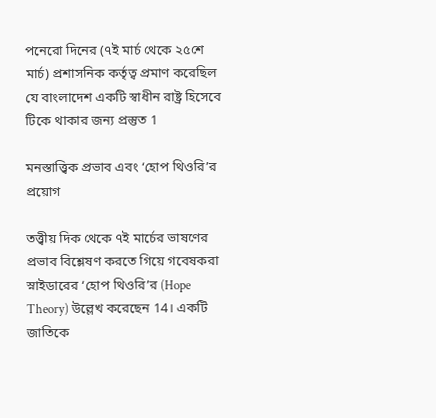পনেরো দিনের (৭ই মার্চ থেকে ২৫শে মার্চ) প্রশাসনিক কর্তৃত্ব প্রমাণ করেছিল যে বাংলাদেশ একটি স্বাধীন রাষ্ট্র হিসেবে টিকে থাকার জন্য প্রস্তুত 1

মনস্তাত্ত্বিক প্রভাব এবং ‘হোপ থিওরি’র প্রয়োগ

তত্ত্বীয় দিক থেকে ৭ই মার্চের ভাষণের প্রভাব বিশ্লেষণ করতে গিয়ে গবেষকরা স্নাইডারের ‘হোপ থিওরি’র (Hope Theory) উল্লেখ করেছেন 14। একটি জাতিকে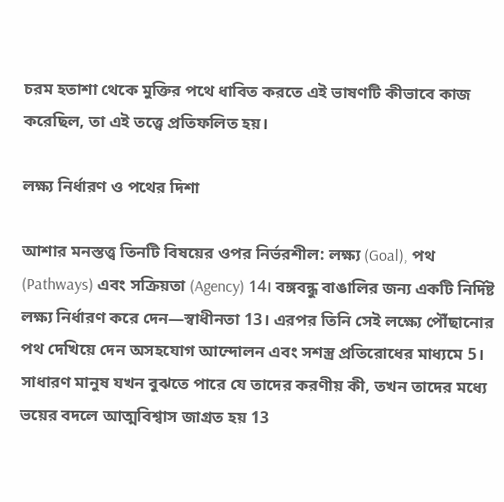চরম হতাশা থেকে মুক্তির পথে ধাবিত করতে এই ভাষণটি কীভাবে কাজ করেছিল, তা এই তত্ত্বে প্রতিফলিত হয়।

লক্ষ্য নির্ধারণ ও পথের দিশা

আশার মনস্তত্ত্ব তিনটি বিষয়ের ওপর নির্ভরশীল: লক্ষ্য (Goal), পথ (Pathways) এবং সক্রিয়তা (Agency) 14। বঙ্গবন্ধু বাঙালির জন্য একটি নির্দিষ্ট লক্ষ্য নির্ধারণ করে দেন—স্বাধীনতা 13। এরপর তিনি সেই লক্ষ্যে পৌঁছানোর পথ দেখিয়ে দেন অসহযোগ আন্দোলন এবং সশস্ত্র প্রতিরোধের মাধ্যমে 5। সাধারণ মানুষ যখন বুঝতে পারে যে তাদের করণীয় কী, তখন তাদের মধ্যে ভয়ের বদলে আত্মবিশ্বাস জাগ্রত হয় 13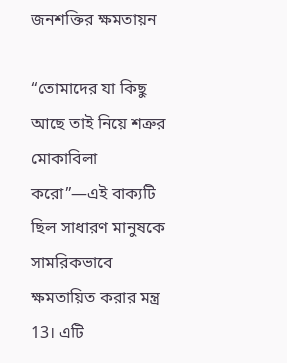জনশক্তির ক্ষমতায়ন

“তোমাদের যা কিছু আছে তাই নিয়ে শত্রুর মোকাবিলা করো”—এই বাক্যটি ছিল সাধারণ মানুষকে সামরিকভাবে ক্ষমতায়িত করার মন্ত্র 13। এটি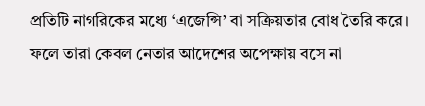প্রতিটি নাগরিকের মধ্যে ‘এজেন্সি’ বা সক্রিয়তার বোধ তৈরি করে। ফলে তারা কেবল নেতার আদেশের অপেক্ষায় বসে না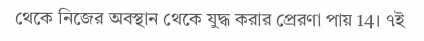থেকে নিজের অবস্থান থেকে যুদ্ধ করার প্রেরণা পায় 14। ৭ই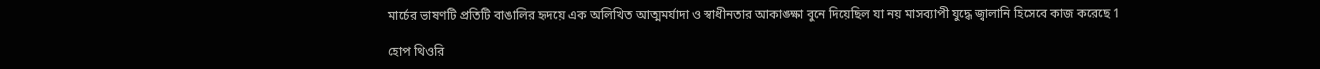মার্চের ভাষণটি প্রতিটি বাঙালির হৃদয়ে এক অলিখিত আত্মমর্যাদা ও স্বাধীনতার আকাঙ্ক্ষা বুনে দিয়েছিল যা নয় মাসব্যাপী যুদ্ধে জ্বালানি হিসেবে কাজ করেছে 1

হোপ থিওরি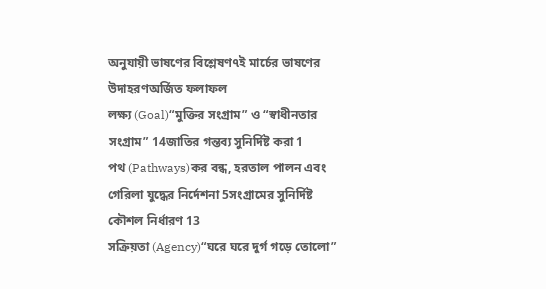অনুযায়ী ভাষণের বিশ্লেষণ৭ই মার্চের ভাষণের উদাহরণঅর্জিত ফলাফল
লক্ষ্য (Goal)“মুক্তির সংগ্রাম” ও “স্বাধীনতার সংগ্রাম” 14জাতির গন্তব্য সুনির্দিষ্ট করা 1
পথ (Pathways)কর বন্ধ, হরতাল পালন এবং গেরিলা যুদ্ধের নির্দেশনা 5সংগ্রামের সুনির্দিষ্ট কৌশল নির্ধারণ 13
সক্রিয়তা (Agency)“ঘরে ঘরে দুর্গ গড়ে তোলো”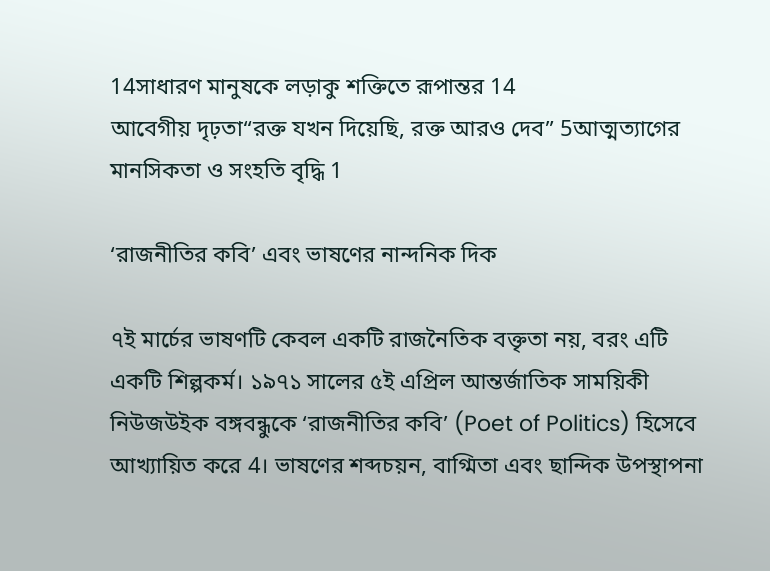14সাধারণ মানুষকে লড়াকু শক্তিতে রূপান্তর 14
আবেগীয় দৃঢ়তা“রক্ত যখন দিয়েছি, রক্ত আরও দেব” 5আত্মত্যাগের মানসিকতা ও সংহতি বৃদ্ধি 1

‘রাজনীতির কবি’ এবং ভাষণের নান্দনিক দিক

৭ই মার্চের ভাষণটি কেবল একটি রাজনৈতিক বক্তৃতা নয়, বরং এটি একটি শিল্পকর্ম। ১৯৭১ সালের ৫ই এপ্রিল আন্তর্জাতিক সাময়িকী নিউজউইক বঙ্গবন্ধুকে ‘রাজনীতির কবি’ (Poet of Politics) হিসেবে আখ্যায়িত করে 4। ভাষণের শব্দচয়ন, বাগ্মিতা এবং ছান্দিক উপস্থাপনা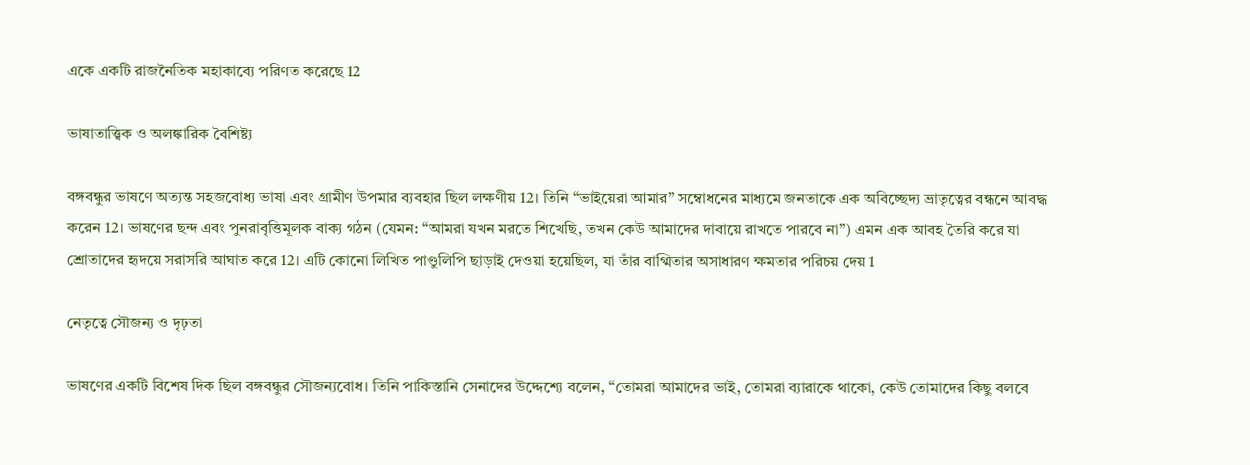একে একটি রাজনৈতিক মহাকাব্যে পরিণত করেছে 12

ভাষাতাত্ত্বিক ও অলঙ্কারিক বৈশিষ্ট্য

বঙ্গবন্ধুর ভাষণে অত্যন্ত সহজবোধ্য ভাষা এবং গ্রামীণ উপমার ব্যবহার ছিল লক্ষণীয় 12। তিনি “ভাইয়েরা আমার” সম্বোধনের মাধ্যমে জনতাকে এক অবিচ্ছেদ্য ভ্রাতৃত্বের বন্ধনে আবদ্ধ করেন 12। ভাষণের ছন্দ এবং পুনরাবৃত্তিমূলক বাক্য গঠন (যেমন: “আমরা যখন মরতে শিখেছি, তখন কেউ আমাদের দাবায়ে রাখতে পারবে না”) এমন এক আবহ তৈরি করে যা শ্রোতাদের হৃদয়ে সরাসরি আঘাত করে 12। এটি কোনো লিখিত পাণ্ডুলিপি ছাড়াই দেওয়া হয়েছিল, যা তাঁর বাগ্মিতার অসাধারণ ক্ষমতার পরিচয় দেয় 1

নেতৃত্বে সৌজন্য ও দৃঢ়তা

ভাষণের একটি বিশেষ দিক ছিল বঙ্গবন্ধুর সৌজন্যবোধ। তিনি পাকিস্তানি সেনাদের উদ্দেশ্যে বলেন, “তোমরা আমাদের ভাই, তোমরা ব্যারাকে থাকো, কেউ তোমাদের কিছু বলবে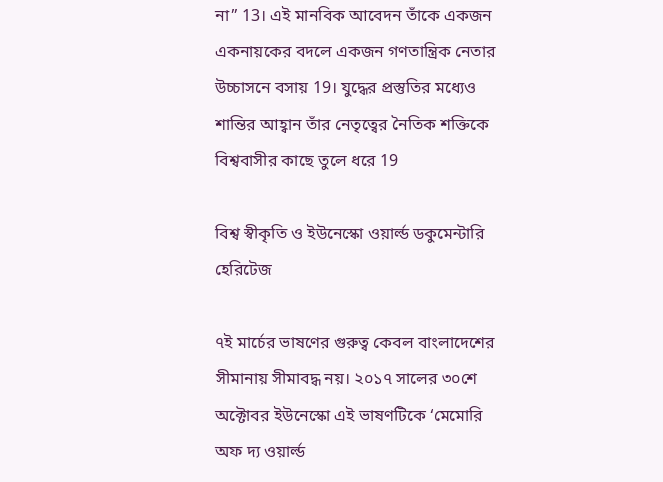না” 13। এই মানবিক আবেদন তাঁকে একজন একনায়কের বদলে একজন গণতান্ত্রিক নেতার উচ্চাসনে বসায় 19। যুদ্ধের প্রস্তুতির মধ্যেও শান্তির আহ্বান তাঁর নেতৃত্বের নৈতিক শক্তিকে বিশ্ববাসীর কাছে তুলে ধরে 19

বিশ্ব স্বীকৃতি ও ইউনেস্কো ওয়ার্ল্ড ডকুমেন্টারি হেরিটেজ

৭ই মার্চের ভাষণের গুরুত্ব কেবল বাংলাদেশের সীমানায় সীমাবদ্ধ নয়। ২০১৭ সালের ৩০শে অক্টোবর ইউনেস্কো এই ভাষণটিকে ‘মেমোরি অফ দ্য ওয়ার্ল্ড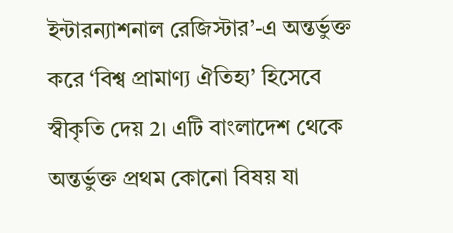ইন্টারন্যাশনাল রেজিস্টার’-এ অন্তর্ভুক্ত করে ‘বিশ্ব প্রামাণ্য ঐতিহ্য’ হিসেবে স্বীকৃতি দেয় 2। এটি বাংলাদেশ থেকে অন্তর্ভুক্ত প্রথম কোনো বিষয় যা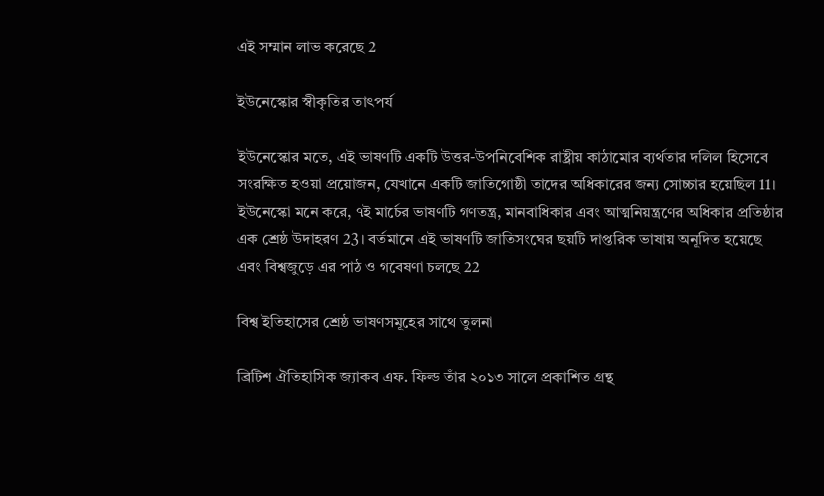এই সম্মান লাভ করেছে 2

ইউনেস্কোর স্বীকৃতির তাৎপর্য

ইউনেস্কোর মতে, এই ভাষণটি একটি উত্তর-উপনিবেশিক রাষ্ট্রীয় কাঠামোর ব্যর্থতার দলিল হিসেবে সংরক্ষিত হওয়া প্রয়োজন, যেখানে একটি জাতিগোষ্ঠী তাদের অধিকারের জন্য সোচ্চার হয়েছিল 11। ইউনেস্কো মনে করে, ৭ই মার্চের ভাষণটি গণতন্ত্র, মানবাধিকার এবং আত্মনিয়ন্ত্রণের অধিকার প্রতিষ্ঠার এক শ্রেষ্ঠ উদাহরণ 23। বর্তমানে এই ভাষণটি জাতিসংঘের ছয়টি দাপ্তরিক ভাষায় অনূদিত হয়েছে এবং বিশ্বজুড়ে এর পাঠ ও গবেষণা চলছে 22

বিশ্ব ইতিহাসের শ্রেষ্ঠ ভাষণসমূহের সাথে তুলনা

ব্রিটিশ ঐতিহাসিক জ্যাকব এফ. ফিল্ড তাঁর ২০১৩ সালে প্রকাশিত গ্রন্থ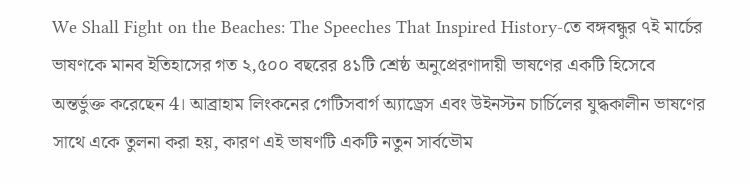We Shall Fight on the Beaches: The Speeches That Inspired History-তে বঙ্গবন্ধুর ৭ই মার্চের ভাষণকে মানব ইতিহাসের গত ২,৫০০ বছরের ৪১টি শ্রেষ্ঠ অনুপ্রেরণাদায়ী ভাষণের একটি হিসেবে অন্তর্ভুক্ত করেছেন 4। আব্রাহাম লিংকনের গেটিসবার্গ অ্যাড্রেস এবং উইনস্টন চার্চিলের যুদ্ধকালীন ভাষণের সাথে একে তুলনা করা হয়, কারণ এই ভাষণটি একটি নতুন সার্বভৌম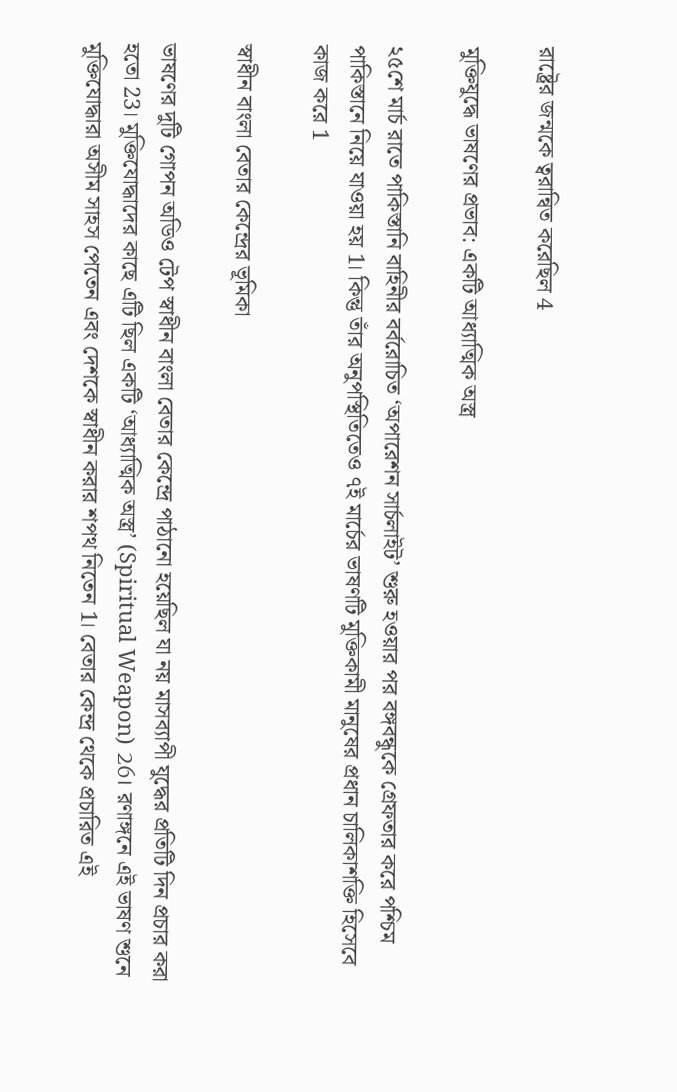রাষ্ট্রের জন্মকে ত্বরান্বিত করেছিল 4

মুক্তিযুদ্ধে ভাষণের প্রভাব: একটি আধ্যাত্মিক অস্ত্র

২৫শে মার্চ রাতে পাকিস্তানি বাহিনীর বর্বরোচিত ‘অপারেশন সার্চলাইট’ শুরু হওয়ার পর বঙ্গবন্ধুকে গ্রেফতার করে পশ্চিম পাকিস্তানে নিয়ে যাওয়া হয় 1। কিন্তু তাঁর অনুপস্থিতিতেও ৭ই মার্চের ভাষণটি মুক্তিকামী মানুষের প্রধান চালিকাশক্তি হিসেবে কাজ করে 1

স্বাধীন বাংলা বেতার কেন্দ্রের ভূমিকা

ভাষণের দুটি গোপন অডিও টেপ স্বাধীন বাংলা বেতার কেন্দ্রে পাঠানো হয়েছিল যা নয় মাসব্যাপী যুদ্ধের প্রতিটি দিন প্রচার করা হতো 23। মুক্তিযোদ্ধাদের কাছে এটি ছিল একটি ‘আধ্যাত্মিক অস্ত্র’ (Spiritual Weapon) 26। রণাঙ্গনে এই ভাষণ শুনে মুক্তিযোদ্ধারা অসীম সাহস পেতেন এবং দেশকে স্বাধীন করার শপথ নিতেন 1। বেতার কেন্দ্র থেকে প্রচারিত এই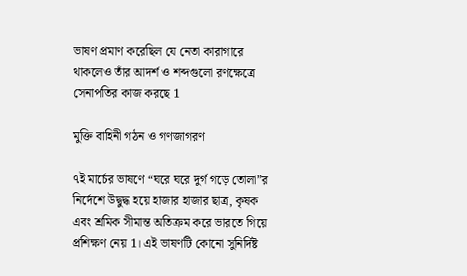ভাষণ প্রমাণ করেছিল যে নেতা কারাগারে থাকলেও তাঁর আদর্শ ও শব্দগুলো রণক্ষেত্রে সেনাপতির কাজ করছে 1

মুক্তি বাহিনী গঠন ও গণজাগরণ

৭ই মার্চের ভাষণে “ঘরে ঘরে দুর্গ গড়ে তোলা”র নির্দেশে উদ্বুদ্ধ হয়ে হাজার হাজার ছাত্র, কৃষক এবং শ্রমিক সীমান্ত অতিক্রম করে ভারতে গিয়ে প্রশিক্ষণ নেয় 1। এই ভাষণটি কোনো সুনির্দিষ্ট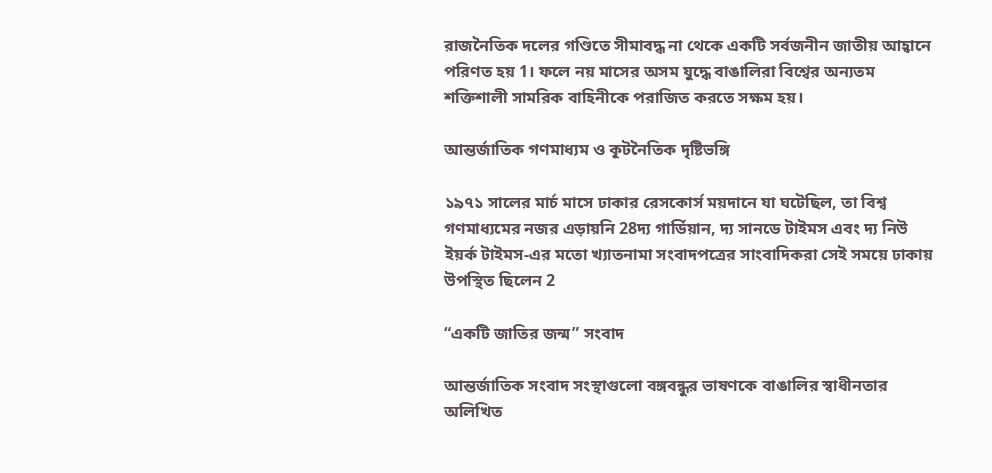রাজনৈতিক দলের গণ্ডিতে সীমাবদ্ধ না থেকে একটি সর্বজনীন জাতীয় আহ্বানে পরিণত হয় 1। ফলে নয় মাসের অসম যুদ্ধে বাঙালিরা বিশ্বের অন্যতম শক্তিশালী সামরিক বাহিনীকে পরাজিত করতে সক্ষম হয়।

আন্তর্জাতিক গণমাধ্যম ও কূটনৈতিক দৃষ্টিভঙ্গি

১৯৭১ সালের মার্চ মাসে ঢাকার রেসকোর্স ময়দানে যা ঘটেছিল, তা বিশ্ব গণমাধ্যমের নজর এড়ায়নি 28দ্য গার্ডিয়ান, দ্য সানডে টাইমস এবং দ্য নিউ ইয়র্ক টাইমস-এর মতো খ্যাতনামা সংবাদপত্রের সাংবাদিকরা সেই সময়ে ঢাকায় উপস্থিত ছিলেন 2

“একটি জাতির জন্ম” সংবাদ

আন্তর্জাতিক সংবাদ সংস্থাগুলো বঙ্গবন্ধুর ভাষণকে বাঙালির স্বাধীনতার অলিখিত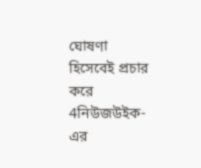ঘোষণা হিসেবেই প্রচার করে 4নিউজউইক-এর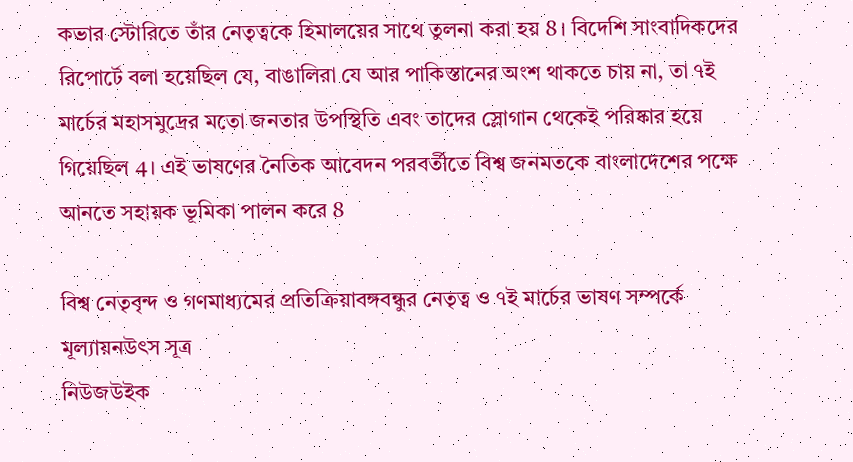কভার স্টোরিতে তাঁর নেতৃত্বকে হিমালয়ের সাথে তুলনা করা হয় 8। বিদেশি সাংবাদিকদের রিপোর্টে বলা হয়েছিল যে, বাঙালিরা যে আর পাকিস্তানের অংশ থাকতে চায় না, তা ৭ই মার্চের মহাসমুদ্রের মতো জনতার উপস্থিতি এবং তাদের স্লোগান থেকেই পরিষ্কার হয়ে গিয়েছিল 4। এই ভাষণের নৈতিক আবেদন পরবর্তীতে বিশ্ব জনমতকে বাংলাদেশের পক্ষে আনতে সহায়ক ভূমিকা পালন করে 8

বিশ্ব নেতৃবৃন্দ ও গণমাধ্যমের প্রতিক্রিয়াবঙ্গবন্ধুর নেতৃত্ব ও ৭ই মার্চের ভাষণ সম্পর্কে মূল্যায়নউৎস সূত্র
নিউজউইক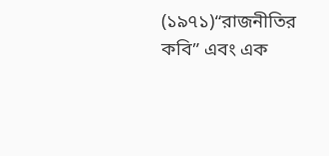(১৯৭১)“রাজনীতির কবি” এবং এক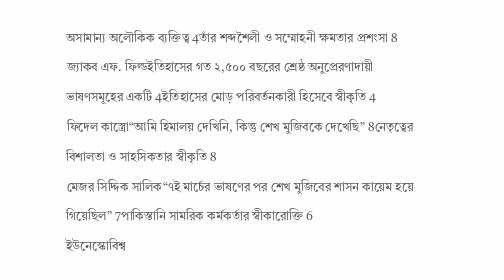অসামান্য অলৌকিক ব্যক্তিত্ব 4তাঁর শব্দশৈলী ও সম্মোহনী ক্ষমতার প্রশংসা 8
জ্যাকব এফ. ফিল্ডইতিহাসের গত ২,৫০০ বছরের শ্রেষ্ঠ অনুপ্রেরণাদায়ী ভাষণসমূহের একটি 4ইতিহাসের মোড় পরিবর্তনকারী হিসেবে স্বীকৃতি 4
ফিদেল কাস্ত্রো“আমি হিমালয় দেখিনি, কিন্তু শেখ মুজিবকে দেখেছি” 8নেতৃত্বের বিশালতা ও সাহসিকতার স্বীকৃতি 8
মেজর সিদ্দিক সালিক“৭ই মার্চের ভাষণের পর শেখ মুজিবের শাসন কায়েম হয়ে গিয়েছিল” 7পাকিস্তানি সামরিক কর্মকর্তার স্বীকারোক্তি 6
ইউনেস্কোবিশ্ব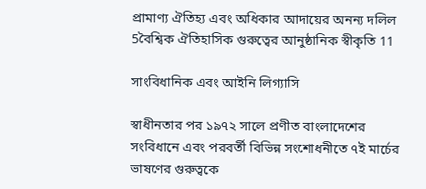প্রামাণ্য ঐতিহ্য এবং অধিকার আদায়ের অনন্য দলিল 5বৈশ্বিক ঐতিহাসিক গুরুত্বের আনুষ্ঠানিক স্বীকৃতি 11

সাংবিধানিক এবং আইনি লিগ্যাসি

স্বাধীনতার পর ১৯৭২ সালে প্রণীত বাংলাদেশের সংবিধানে এবং পরবর্তী বিভিন্ন সংশোধনীতে ৭ই মার্চের ভাষণের গুরুত্বকে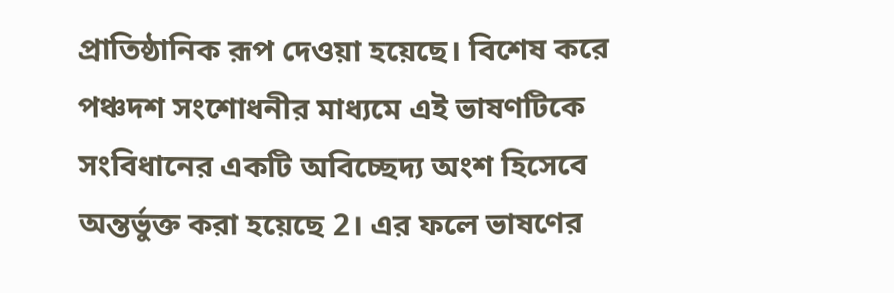প্রাতিষ্ঠানিক রূপ দেওয়া হয়েছে। বিশেষ করে পঞ্চদশ সংশোধনীর মাধ্যমে এই ভাষণটিকে সংবিধানের একটি অবিচ্ছেদ্য অংশ হিসেবে অন্তর্ভুক্ত করা হয়েছে 2। এর ফলে ভাষণের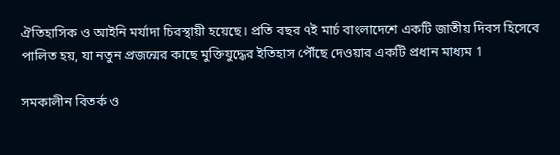ঐতিহাসিক ও আইনি মর্যাদা চিরস্থায়ী হয়েছে। প্রতি বছর ৭ই মার্চ বাংলাদেশে একটি জাতীয় দিবস হিসেবে পালিত হয়, যা নতুন প্রজন্মের কাছে মুক্তিযুদ্ধের ইতিহাস পৌঁছে দেওয়ার একটি প্রধান মাধ্যম 1

সমকালীন বিতর্ক ও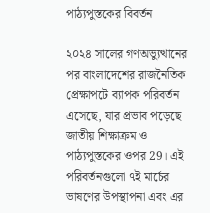পাঠ্যপুস্তকের বিবর্তন

২০২৪ সালের গণঅভ্যুত্থানের পর বাংলাদেশের রাজনৈতিক প্রেক্ষাপটে ব্যাপক পরিবর্তন এসেছে, যার প্রভাব পড়েছে জাতীয় শিক্ষাক্রম ও পাঠ্যপুস্তকের ওপর 29। এই পরিবর্তনগুলো ৭ই মার্চের ভাষণের উপস্থাপনা এবং এর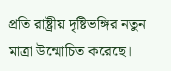প্রতি রাষ্ট্রীয় দৃষ্টিভঙ্গির নতুন মাত্রা উন্মোচিত করেছে।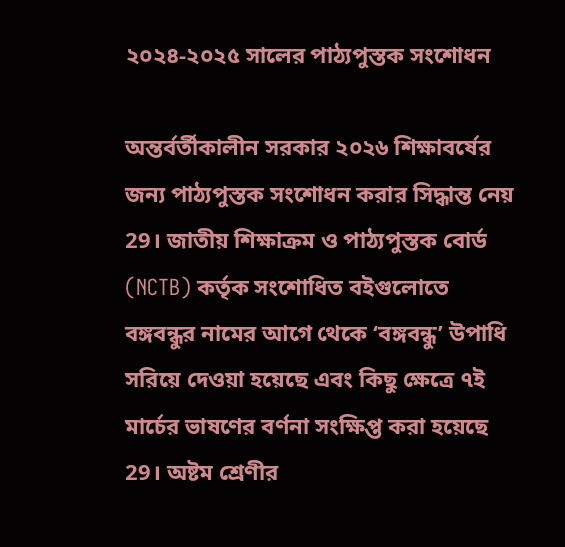২০২৪-২০২৫ সালের পাঠ্যপুস্তক সংশোধন

অন্তর্বর্তীকালীন সরকার ২০২৬ শিক্ষাবর্ষের জন্য পাঠ্যপুস্তক সংশোধন করার সিদ্ধান্ত নেয় 29। জাতীয় শিক্ষাক্রম ও পাঠ্যপুস্তক বোর্ড (NCTB) কর্তৃক সংশোধিত বইগুলোতে বঙ্গবন্ধুর নামের আগে থেকে ‘বঙ্গবন্ধু’ উপাধি সরিয়ে দেওয়া হয়েছে এবং কিছু ক্ষেত্রে ৭ই মার্চের ভাষণের বর্ণনা সংক্ষিপ্ত করা হয়েছে 29। অষ্টম শ্রেণীর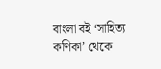বাংলা বই ‘সাহিত্য কণিকা’ থেকে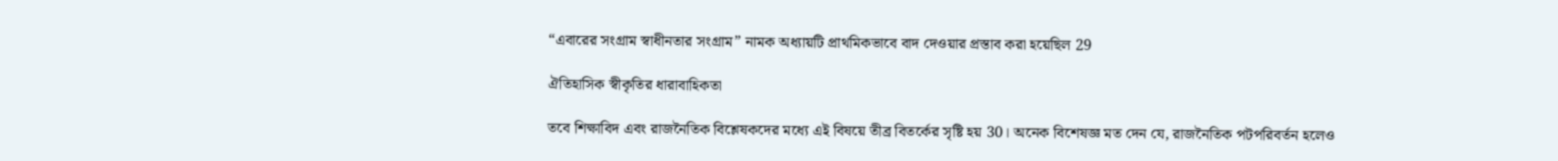“এবারের সংগ্রাম স্বাধীনতার সংগ্রাম” নামক অধ্যায়টি প্রাথমিকভাবে বাদ দেওয়ার প্রস্তাব করা হয়েছিল 29

ঐতিহাসিক স্বীকৃতির ধারাবাহিকতা

তবে শিক্ষাবিদ এবং রাজনৈতিক বিশ্লেষকদের মধ্যে এই বিষয়ে তীব্র বিতর্কের সৃষ্টি হয় 30। অনেক বিশেষজ্ঞ মত দেন যে, রাজনৈতিক পটপরিবর্তন হলেও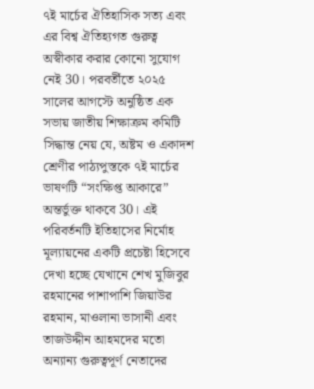৭ই মার্চের ঐতিহাসিক সত্য এবং এর বিশ্ব ঐতিহ্যগত গুরুত্ব অস্বীকার করার কোনো সুযোগ নেই 30। পরবর্তীতে ২০২৫ সালের আগস্টে অনুষ্ঠিত এক সভায় জাতীয় শিক্ষাক্রম কমিটি সিদ্ধান্ত নেয় যে, অষ্টম ও একাদশ শ্রেণীর পাঠ্যপুস্তকে ৭ই মার্চের ভাষণটি “সংক্ষিপ্ত আকারে” অন্তর্ভুক্ত থাকবে 30। এই পরিবর্তনটি ইতিহাসের নির্মোহ মূল্যায়নের একটি প্রচেষ্টা হিসেবে দেখা হচ্ছে যেখানে শেখ মুজিবুর রহমানের পাশাপাশি জিয়াউর রহমান, মাওলানা ভাসানী এবং তাজউদ্দীন আহমদের মতো অন্যান্য গুরুত্বপূর্ণ নেতাদের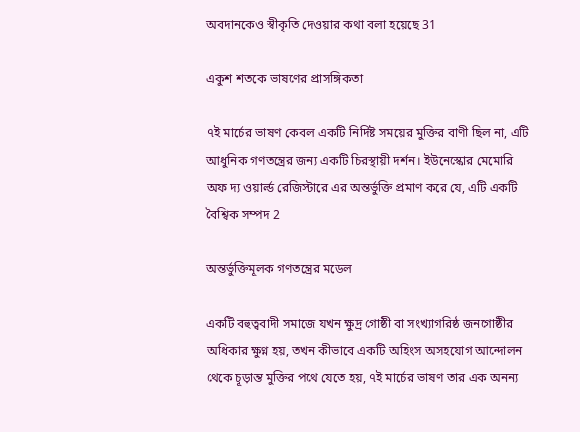অবদানকেও স্বীকৃতি দেওয়ার কথা বলা হয়েছে 31

একুশ শতকে ভাষণের প্রাসঙ্গিকতা

৭ই মার্চের ভাষণ কেবল একটি নির্দিষ্ট সময়ের মুক্তির বাণী ছিল না, এটি আধুনিক গণতন্ত্রের জন্য একটি চিরস্থায়ী দর্শন। ইউনেস্কোর মেমোরি অফ দ্য ওয়ার্ল্ড রেজিস্টারে এর অন্তর্ভুক্তি প্রমাণ করে যে, এটি একটি বৈশ্বিক সম্পদ 2

অন্তর্ভুক্তিমূলক গণতন্ত্রের মডেল

একটি বহুত্ববাদী সমাজে যখন ক্ষুদ্র গোষ্ঠী বা সংখ্যাগরিষ্ঠ জনগোষ্ঠীর অধিকার ক্ষুণ্ন হয়, তখন কীভাবে একটি অহিংস অসহযোগ আন্দোলন থেকে চূড়ান্ত মুক্তির পথে যেতে হয়, ৭ই মার্চের ভাষণ তার এক অনন্য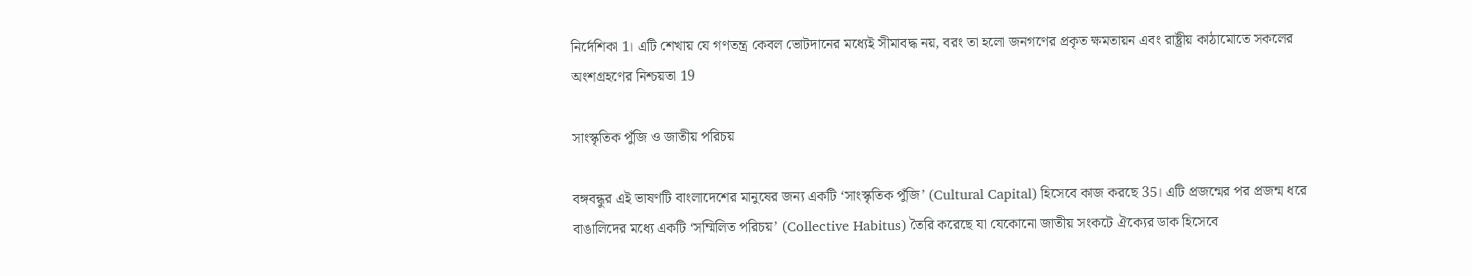নির্দেশিকা 1। এটি শেখায় যে গণতন্ত্র কেবল ভোটদানের মধ্যেই সীমাবদ্ধ নয়, বরং তা হলো জনগণের প্রকৃত ক্ষমতায়ন এবং রাষ্ট্রীয় কাঠামোতে সকলের অংশগ্রহণের নিশ্চয়তা 19

সাংস্কৃতিক পুঁজি ও জাতীয় পরিচয়

বঙ্গবন্ধুর এই ভাষণটি বাংলাদেশের মানুষের জন্য একটি ‘সাংস্কৃতিক পুঁজি’ (Cultural Capital) হিসেবে কাজ করছে 35। এটি প্রজন্মের পর প্রজন্ম ধরে বাঙালিদের মধ্যে একটি ‘সম্মিলিত পরিচয়’ (Collective Habitus) তৈরি করেছে যা যেকোনো জাতীয় সংকটে ঐক্যের ডাক হিসেবে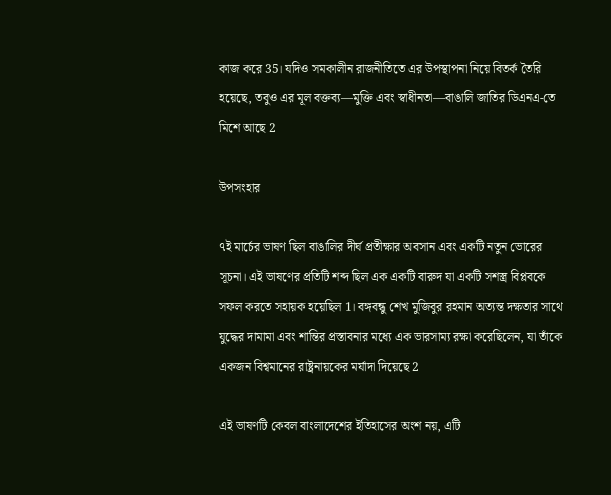কাজ করে 35। যদিও সমকালীন রাজনীতিতে এর উপস্থাপনা নিয়ে বিতর্ক তৈরি হয়েছে, তবুও এর মূল বক্তব্য—মুক্তি এবং স্বাধীনতা—বাঙালি জাতির ডিএনএ-তে মিশে আছে 2

উপসংহার

৭ই মার্চের ভাষণ ছিল বাঙালির দীর্ঘ প্রতীক্ষার অবসান এবং একটি নতুন ভোরের সূচনা। এই ভাষণের প্রতিটি শব্দ ছিল এক একটি বারুদ যা একটি সশস্ত্র বিপ্লবকে সফল করতে সহায়ক হয়েছিল 1। বঙ্গবন্ধু শেখ মুজিবুর রহমান অত্যন্ত দক্ষতার সাথে যুদ্ধের দামামা এবং শান্তির প্রস্তাবনার মধ্যে এক ভারসাম্য রক্ষা করেছিলেন, যা তাঁকে একজন বিশ্বমানের রাষ্ট্রনায়কের মর্যাদা দিয়েছে 2

এই ভাষণটি কেবল বাংলাদেশের ইতিহাসের অংশ নয়, এটি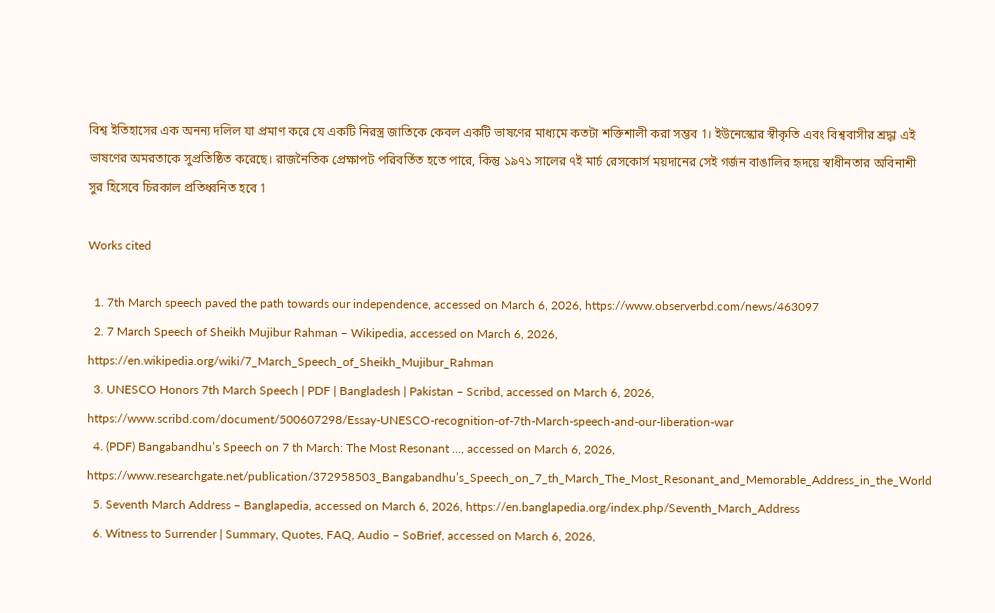বিশ্ব ইতিহাসের এক অনন্য দলিল যা প্রমাণ করে যে একটি নিরস্ত্র জাতিকে কেবল একটি ভাষণের মাধ্যমে কতটা শক্তিশালী করা সম্ভব 1। ইউনেস্কোর স্বীকৃতি এবং বিশ্ববাসীর শ্রদ্ধা এই ভাষণের অমরতাকে সুপ্রতিষ্ঠিত করেছে। রাজনৈতিক প্রেক্ষাপট পরিবর্তিত হতে পারে, কিন্তু ১৯৭১ সালের ৭ই মার্চ রেসকোর্স ময়দানের সেই গর্জন বাঙালির হৃদয়ে স্বাধীনতার অবিনাশী সুর হিসেবে চিরকাল প্রতিধ্বনিত হবে 1

Works cited

  1. 7th March speech paved the path towards our independence, accessed on March 6, 2026, https://www.observerbd.com/news/463097
  2. 7 March Speech of Sheikh Mujibur Rahman – Wikipedia, accessed on March 6, 2026, https://en.wikipedia.org/wiki/7_March_Speech_of_Sheikh_Mujibur_Rahman
  3. UNESCO Honors 7th March Speech | PDF | Bangladesh | Pakistan – Scribd, accessed on March 6, 2026, https://www.scribd.com/document/500607298/Essay-UNESCO-recognition-of-7th-March-speech-and-our-liberation-war
  4. (PDF) Bangabandhu’s Speech on 7 th March: The Most Resonant …, accessed on March 6, 2026, https://www.researchgate.net/publication/372958503_Bangabandhu’s_Speech_on_7_th_March_The_Most_Resonant_and_Memorable_Address_in_the_World
  5. Seventh March Address – Banglapedia, accessed on March 6, 2026, https://en.banglapedia.org/index.php/Seventh_March_Address
  6. Witness to Surrender | Summary, Quotes, FAQ, Audio – SoBrief, accessed on March 6, 2026,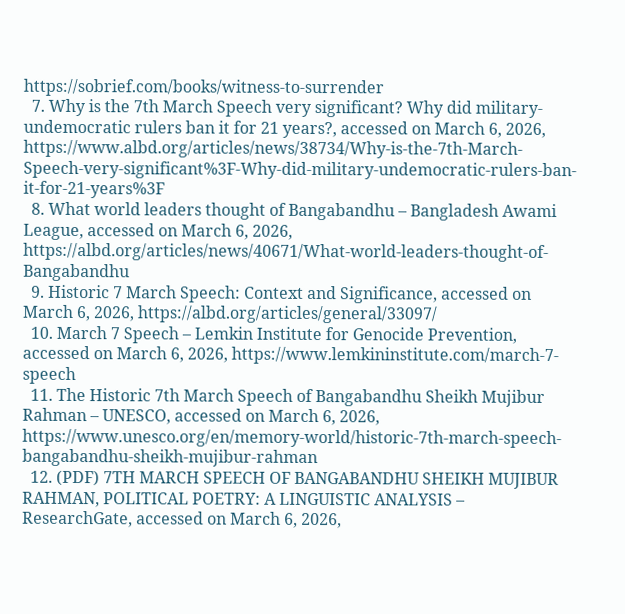https://sobrief.com/books/witness-to-surrender
  7. Why is the 7th March Speech very significant? Why did military-undemocratic rulers ban it for 21 years?, accessed on March 6, 2026, https://www.albd.org/articles/news/38734/Why-is-the-7th-March-Speech-very-significant%3F-Why-did-military-undemocratic-rulers-ban-it-for-21-years%3F
  8. What world leaders thought of Bangabandhu – Bangladesh Awami League, accessed on March 6, 2026, https://albd.org/articles/news/40671/What-world-leaders-thought-of-Bangabandhu
  9. Historic 7 March Speech: Context and Significance, accessed on March 6, 2026, https://albd.org/articles/general/33097/
  10. March 7 Speech – Lemkin Institute for Genocide Prevention, accessed on March 6, 2026, https://www.lemkininstitute.com/march-7-speech
  11. The Historic 7th March Speech of Bangabandhu Sheikh Mujibur Rahman – UNESCO, accessed on March 6, 2026, https://www.unesco.org/en/memory-world/historic-7th-march-speech-bangabandhu-sheikh-mujibur-rahman
  12. (PDF) 7TH MARCH SPEECH OF BANGABANDHU SHEIKH MUJIBUR RAHMAN, POLITICAL POETRY: A LINGUISTIC ANALYSIS – ResearchGate, accessed on March 6, 2026,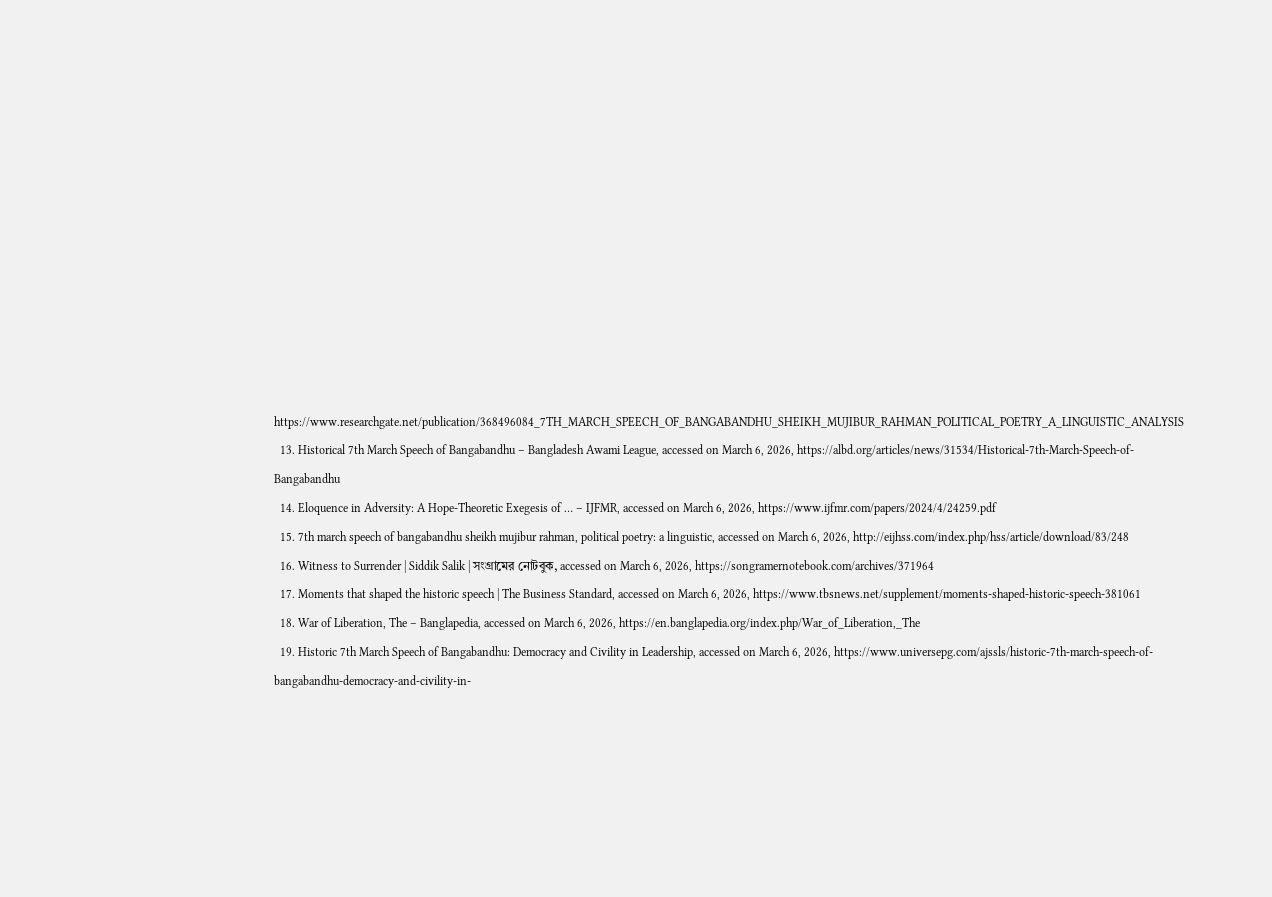https://www.researchgate.net/publication/368496084_7TH_MARCH_SPEECH_OF_BANGABANDHU_SHEIKH_MUJIBUR_RAHMAN_POLITICAL_POETRY_A_LINGUISTIC_ANALYSIS
  13. Historical 7th March Speech of Bangabandhu – Bangladesh Awami League, accessed on March 6, 2026, https://albd.org/articles/news/31534/Historical-7th-March-Speech-of-Bangabandhu
  14. Eloquence in Adversity: A Hope-Theoretic Exegesis of … – IJFMR, accessed on March 6, 2026, https://www.ijfmr.com/papers/2024/4/24259.pdf
  15. 7th march speech of bangabandhu sheikh mujibur rahman, political poetry: a linguistic, accessed on March 6, 2026, http://eijhss.com/index.php/hss/article/download/83/248
  16. Witness to Surrender | Siddik Salik | সংগ্রামের নোটবুক, accessed on March 6, 2026, https://songramernotebook.com/archives/371964
  17. Moments that shaped the historic speech | The Business Standard, accessed on March 6, 2026, https://www.tbsnews.net/supplement/moments-shaped-historic-speech-381061
  18. War of Liberation, The – Banglapedia, accessed on March 6, 2026, https://en.banglapedia.org/index.php/War_of_Liberation,_The
  19. Historic 7th March Speech of Bangabandhu: Democracy and Civility in Leadership, accessed on March 6, 2026, https://www.universepg.com/ajssls/historic-7th-march-speech-of-bangabandhu-democracy-and-civility-in-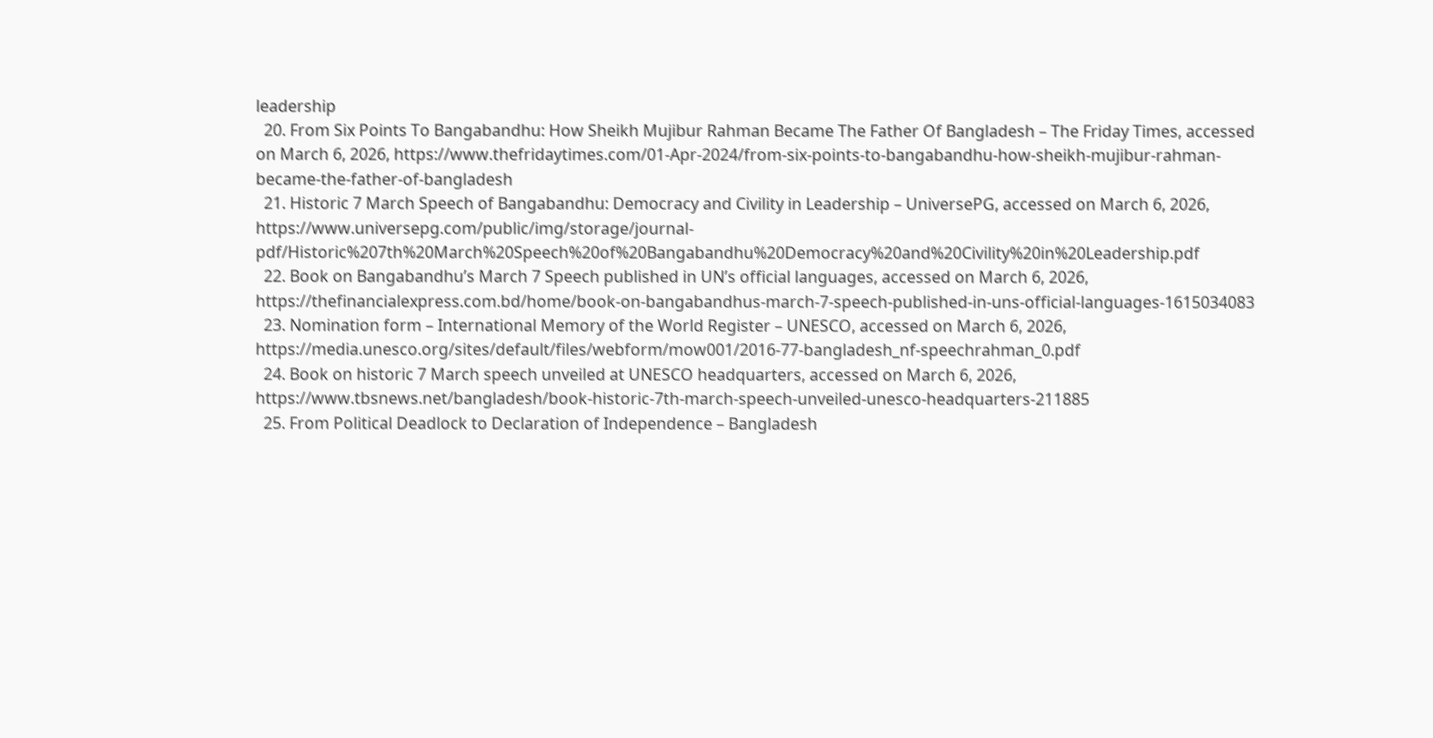leadership
  20. From Six Points To Bangabandhu: How Sheikh Mujibur Rahman Became The Father Of Bangladesh – The Friday Times, accessed on March 6, 2026, https://www.thefridaytimes.com/01-Apr-2024/from-six-points-to-bangabandhu-how-sheikh-mujibur-rahman-became-the-father-of-bangladesh
  21. Historic 7 March Speech of Bangabandhu: Democracy and Civility in Leadership – UniversePG, accessed on March 6, 2026, https://www.universepg.com/public/img/storage/journal-pdf/Historic%207th%20March%20Speech%20of%20Bangabandhu%20Democracy%20and%20Civility%20in%20Leadership.pdf
  22. Book on Bangabandhu’s March 7 Speech published in UN’s official languages, accessed on March 6, 2026, https://thefinancialexpress.com.bd/home/book-on-bangabandhus-march-7-speech-published-in-uns-official-languages-1615034083
  23. Nomination form – International Memory of the World Register – UNESCO, accessed on March 6, 2026, https://media.unesco.org/sites/default/files/webform/mow001/2016-77-bangladesh_nf-speechrahman_0.pdf
  24. Book on historic 7 March speech unveiled at UNESCO headquarters, accessed on March 6, 2026, https://www.tbsnews.net/bangladesh/book-historic-7th-march-speech-unveiled-unesco-headquarters-211885
  25. From Political Deadlock to Declaration of Independence – Bangladesh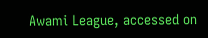Awami League, accessed on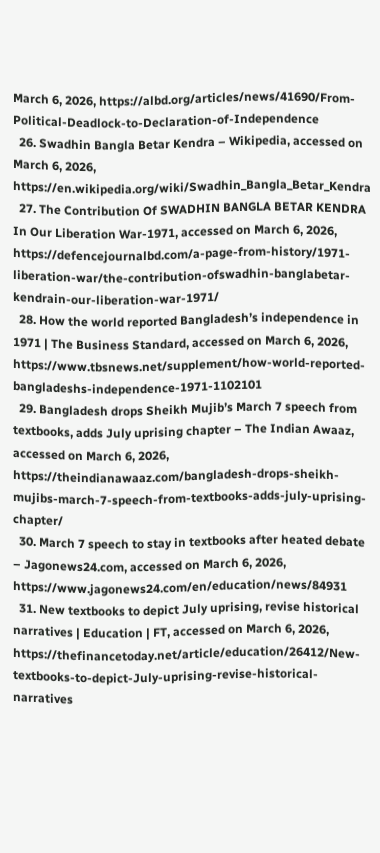March 6, 2026, https://albd.org/articles/news/41690/From-Political-Deadlock-to-Declaration-of-Independence
  26. Swadhin Bangla Betar Kendra – Wikipedia, accessed on March 6, 2026, https://en.wikipedia.org/wiki/Swadhin_Bangla_Betar_Kendra
  27. The Contribution Of SWADHIN BANGLA BETAR KENDRA In Our Liberation War-1971, accessed on March 6, 2026, https://defencejournalbd.com/a-page-from-history/1971-liberation-war/the-contribution-ofswadhin-banglabetar-kendrain-our-liberation-war-1971/
  28. How the world reported Bangladesh’s independence in 1971 | The Business Standard, accessed on March 6, 2026, https://www.tbsnews.net/supplement/how-world-reported-bangladeshs-independence-1971-1102101
  29. Bangladesh drops Sheikh Mujib’s March 7 speech from textbooks, adds July uprising chapter – The Indian Awaaz, accessed on March 6, 2026, https://theindianawaaz.com/bangladesh-drops-sheikh-mujibs-march-7-speech-from-textbooks-adds-july-uprising-chapter/
  30. March 7 speech to stay in textbooks after heated debate – Jagonews24.com, accessed on March 6, 2026, https://www.jagonews24.com/en/education/news/84931
  31. New textbooks to depict July uprising, revise historical narratives | Education | FT, accessed on March 6, 2026, https://thefinancetoday.net/article/education/26412/New-textbooks-to-depict-July-uprising-revise-historical-narratives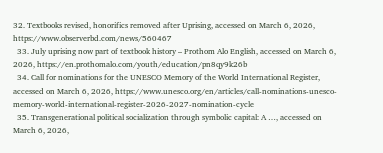32. Textbooks revised, honorifics removed after Uprising, accessed on March 6, 2026, https://www.observerbd.com/news/560467
  33. July uprising now part of textbook history – Prothom Alo English, accessed on March 6, 2026, https://en.prothomalo.com/youth/education/pn8qy9k26b
  34. Call for nominations for the UNESCO Memory of the World International Register, accessed on March 6, 2026, https://www.unesco.org/en/articles/call-nominations-unesco-memory-world-international-register-2026-2027-nomination-cycle
  35. Transgenerational political socialization through symbolic capital: A …, accessed on March 6, 2026,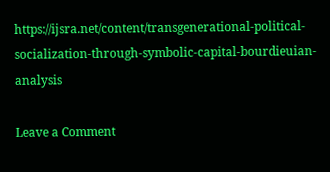https://ijsra.net/content/transgenerational-political-socialization-through-symbolic-capital-bourdieuian-analysis

Leave a Comment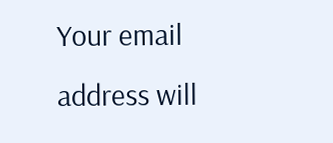Your email address will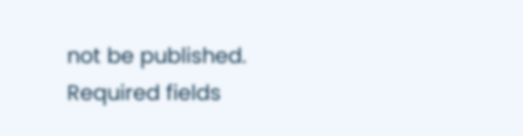not be published. Required fields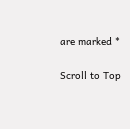are marked *

Scroll to Top